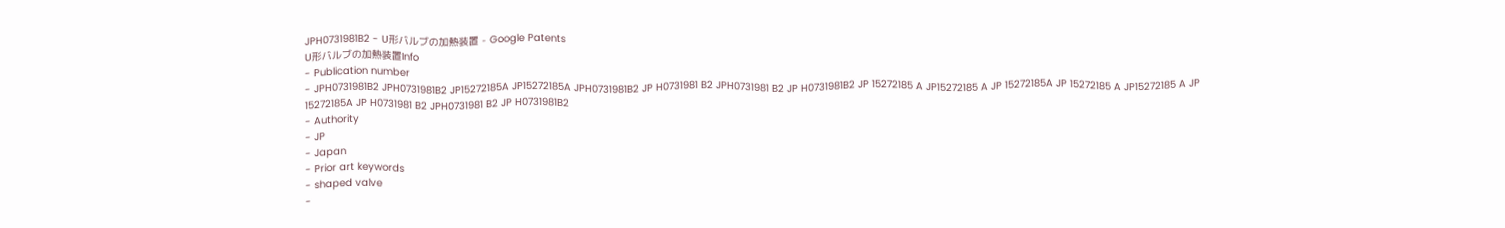JPH0731981B2 - U形バルブの加熱装置 - Google Patents
U形バルブの加熱装置Info
- Publication number
- JPH0731981B2 JPH0731981B2 JP15272185A JP15272185A JPH0731981B2 JP H0731981 B2 JPH0731981 B2 JP H0731981B2 JP 15272185 A JP15272185 A JP 15272185A JP 15272185 A JP15272185 A JP 15272185A JP H0731981 B2 JPH0731981 B2 JP H0731981B2
- Authority
- JP
- Japan
- Prior art keywords
- shaped valve
-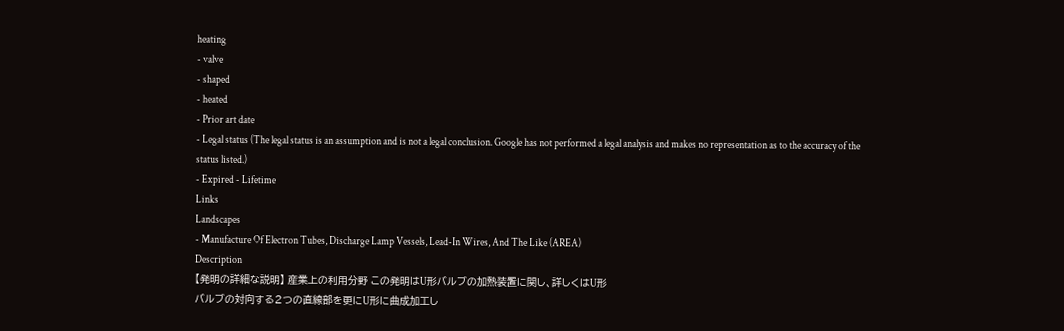heating
- valve
- shaped
- heated
- Prior art date
- Legal status (The legal status is an assumption and is not a legal conclusion. Google has not performed a legal analysis and makes no representation as to the accuracy of the status listed.)
- Expired - Lifetime
Links
Landscapes
- Manufacture Of Electron Tubes, Discharge Lamp Vessels, Lead-In Wires, And The Like (AREA)
Description
【発明の詳細な説明】 産業上の利用分野 この発明はU形バルブの加熱装置に関し、詳しくはU形
バルブの対向する2つの直線部を更にU形に曲成加工し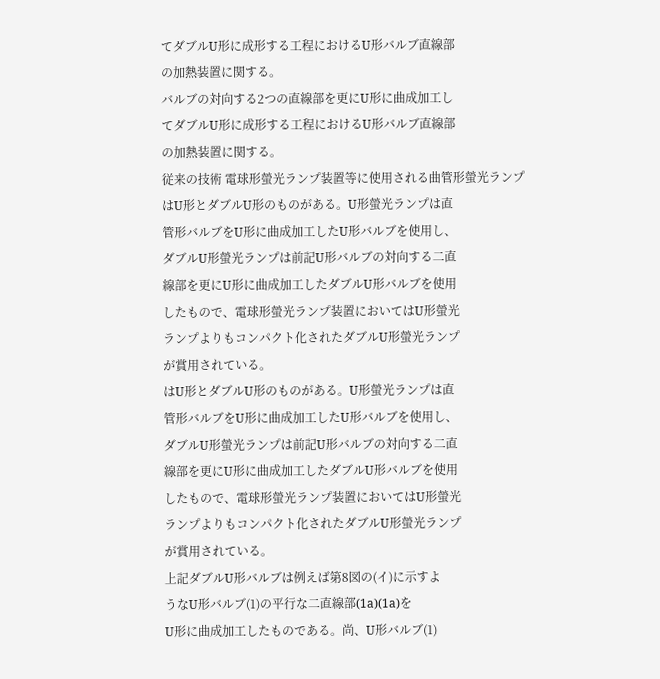てダブルU形に成形する工程におけるU形バルブ直線部
の加熱装置に関する。
バルブの対向する2つの直線部を更にU形に曲成加工し
てダブルU形に成形する工程におけるU形バルブ直線部
の加熱装置に関する。
従来の技術 電球形螢光ランプ装置等に使用される曲管形螢光ランプ
はU形とダブルU形のものがある。U形螢光ランプは直
管形バルブをU形に曲成加工したU形バルブを使用し、
ダブルU形螢光ランプは前記U形バルブの対向する二直
線部を更にU形に曲成加工したダブルU形バルブを使用
したもので、電球形螢光ランプ装置においてはU形螢光
ランプよりもコンパクト化されたダブルU形螢光ランプ
が賞用されている。
はU形とダブルU形のものがある。U形螢光ランプは直
管形バルブをU形に曲成加工したU形バルブを使用し、
ダブルU形螢光ランプは前記U形バルブの対向する二直
線部を更にU形に曲成加工したダブルU形バルブを使用
したもので、電球形螢光ランプ装置においてはU形螢光
ランプよりもコンパクト化されたダブルU形螢光ランプ
が賞用されている。
上記ダブルU形バルブは例えば第8図の(イ)に示すよ
うなU形バルブ(1)の平行な二直線部(1a)(1a)を
U形に曲成加工したものである。尚、U形バルブ(1)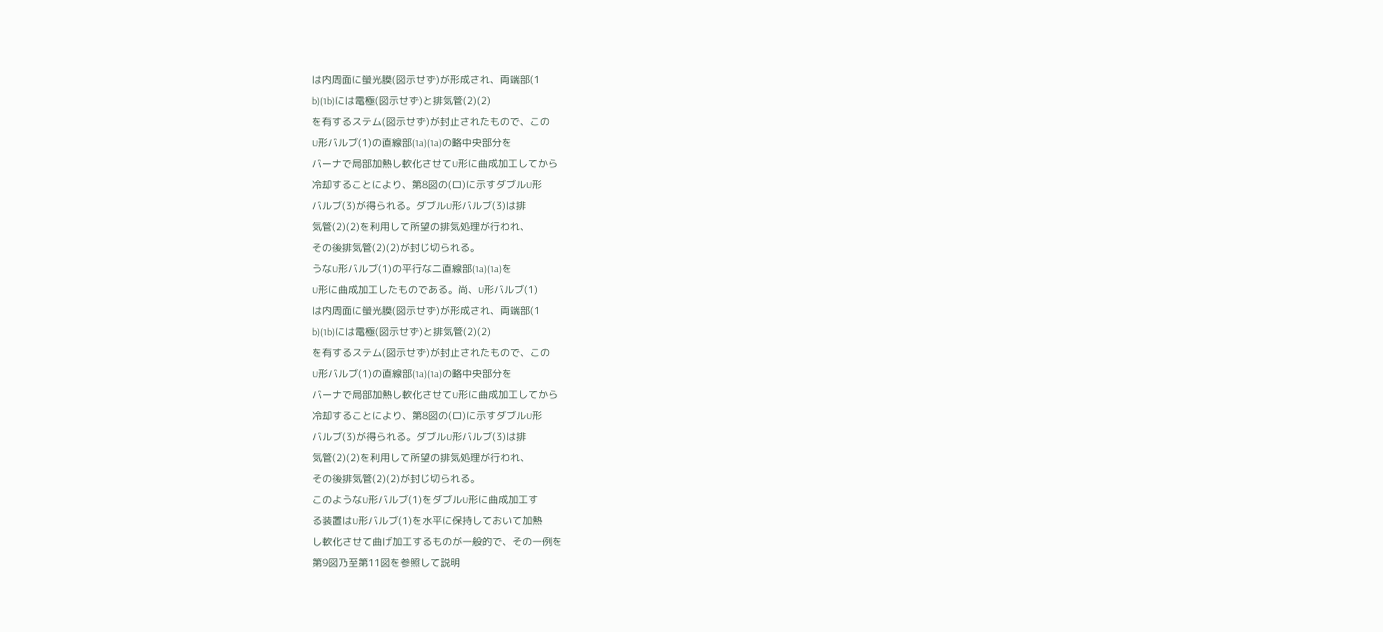は内周面に螢光膜(図示せず)が形成され、両端部(1
b)(1b)には電極(図示せず)と排気管(2)(2)
を有するステム(図示せず)が封止されたもので、この
U形バルブ(1)の直線部(1a)(1a)の略中央部分を
バーナで局部加熱し軟化させてU形に曲成加工してから
冷却することにより、第8図の(ロ)に示すダブルU形
バルブ(3)が得られる。ダブルU形バルブ(3)は排
気管(2)(2)を利用して所望の排気処理が行われ、
その後排気管(2)(2)が封じ切られる。
うなU形バルブ(1)の平行な二直線部(1a)(1a)を
U形に曲成加工したものである。尚、U形バルブ(1)
は内周面に螢光膜(図示せず)が形成され、両端部(1
b)(1b)には電極(図示せず)と排気管(2)(2)
を有するステム(図示せず)が封止されたもので、この
U形バルブ(1)の直線部(1a)(1a)の略中央部分を
バーナで局部加熱し軟化させてU形に曲成加工してから
冷却することにより、第8図の(ロ)に示すダブルU形
バルブ(3)が得られる。ダブルU形バルブ(3)は排
気管(2)(2)を利用して所望の排気処理が行われ、
その後排気管(2)(2)が封じ切られる。
このようなU形バルブ(1)をダブルU形に曲成加工す
る装置はU形バルブ(1)を水平に保持しておいて加熱
し軟化させて曲げ加工するものが一般的で、その一例を
第9図乃至第11図を参照して説明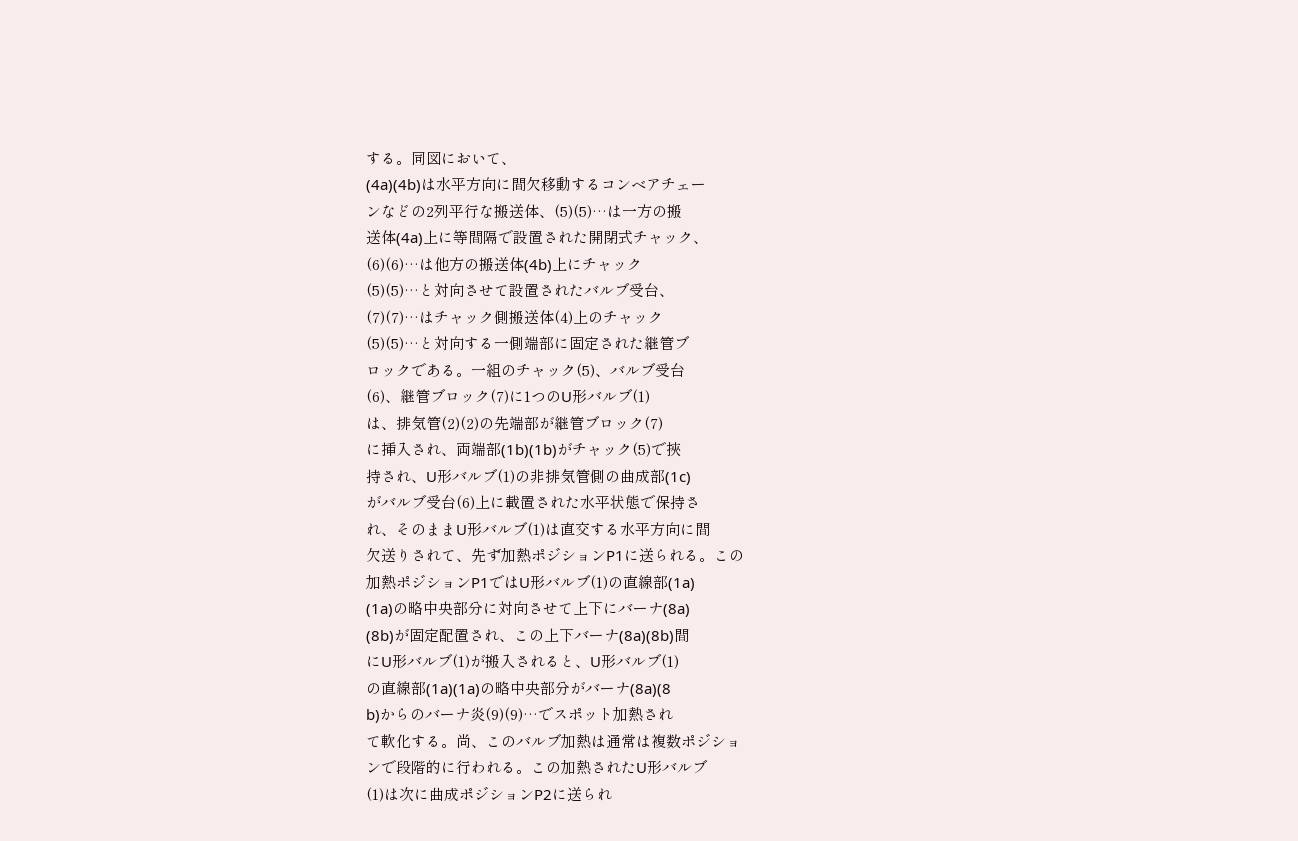する。同図において、
(4a)(4b)は水平方向に間欠移動するコンベアチェー
ンなどの2列平行な搬送体、(5)(5)…は一方の搬
送体(4a)上に等間隔で設置された開閉式チャック、
(6)(6)…は他方の搬送体(4b)上にチャック
(5)(5)…と対向させて設置されたバルブ受台、
(7)(7)…はチャック側搬送体(4)上のチャック
(5)(5)…と対向する一側端部に固定された継管ブ
ロックである。一組のチャック(5)、バルブ受台
(6)、継管ブロック(7)に1つのU形バルブ(1)
は、排気管(2)(2)の先端部が継管ブロック(7)
に挿入され、両端部(1b)(1b)がチャック(5)で挾
持され、U形バルブ(1)の非排気管側の曲成部(1c)
がバルブ受台(6)上に載置された水平状態で保持さ
れ、そのままU形バルブ(1)は直交する水平方向に間
欠送りされて、先ず加熱ポジションP1に送られる。この
加熱ポジションP1ではU形バルブ(1)の直線部(1a)
(1a)の略中央部分に対向させて上下にバーナ(8a)
(8b)が固定配置され、この上下バーナ(8a)(8b)間
にU形バルブ(1)が搬入されると、U形バルブ(1)
の直線部(1a)(1a)の略中央部分がバーナ(8a)(8
b)からのバーナ炎(9)(9)…でスポット加熱され
て軟化する。尚、このバルブ加熱は通常は複数ポジショ
ンで段階的に行われる。この加熱されたU形バルブ
(1)は次に曲成ポジションP2に送られ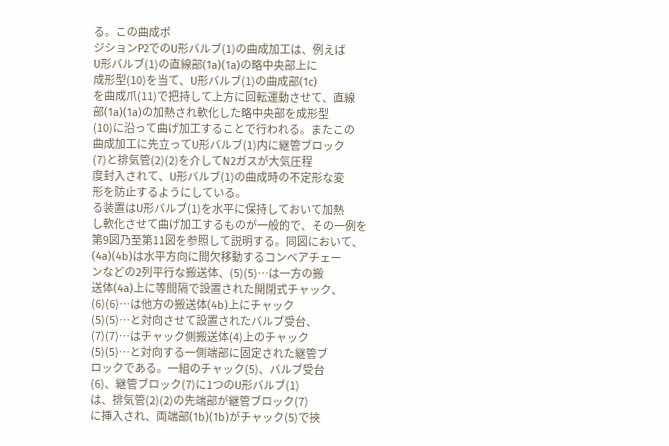る。この曲成ポ
ジションP2でのU形バルブ(1)の曲成加工は、例えば
U形バルブ(1)の直線部(1a)(1a)の略中央部上に
成形型(10)を当て、U形バルブ(1)の曲成部(1c)
を曲成爪(11)で把持して上方に回転運動させて、直線
部(1a)(1a)の加熱され軟化した略中央部を成形型
(10)に沿って曲げ加工することで行われる。またこの
曲成加工に先立ってU形バルブ(1)内に継管ブロック
(7)と排気管(2)(2)を介してN2ガスが大気圧程
度封入されて、U形バルブ(1)の曲成時の不定形な変
形を防止するようにしている。
る装置はU形バルブ(1)を水平に保持しておいて加熱
し軟化させて曲げ加工するものが一般的で、その一例を
第9図乃至第11図を参照して説明する。同図において、
(4a)(4b)は水平方向に間欠移動するコンベアチェー
ンなどの2列平行な搬送体、(5)(5)…は一方の搬
送体(4a)上に等間隔で設置された開閉式チャック、
(6)(6)…は他方の搬送体(4b)上にチャック
(5)(5)…と対向させて設置されたバルブ受台、
(7)(7)…はチャック側搬送体(4)上のチャック
(5)(5)…と対向する一側端部に固定された継管ブ
ロックである。一組のチャック(5)、バルブ受台
(6)、継管ブロック(7)に1つのU形バルブ(1)
は、排気管(2)(2)の先端部が継管ブロック(7)
に挿入され、両端部(1b)(1b)がチャック(5)で挾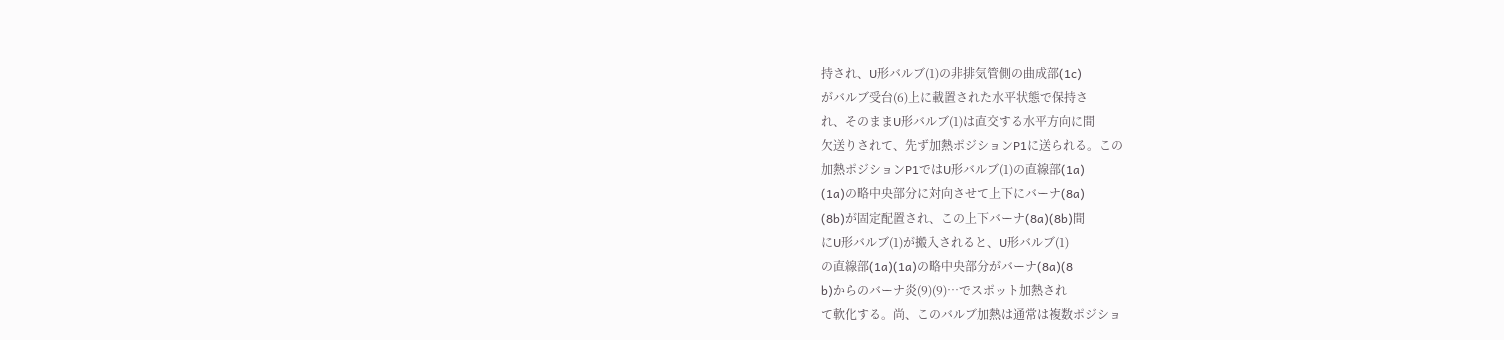持され、U形バルブ(1)の非排気管側の曲成部(1c)
がバルブ受台(6)上に載置された水平状態で保持さ
れ、そのままU形バルブ(1)は直交する水平方向に間
欠送りされて、先ず加熱ポジションP1に送られる。この
加熱ポジションP1ではU形バルブ(1)の直線部(1a)
(1a)の略中央部分に対向させて上下にバーナ(8a)
(8b)が固定配置され、この上下バーナ(8a)(8b)間
にU形バルブ(1)が搬入されると、U形バルブ(1)
の直線部(1a)(1a)の略中央部分がバーナ(8a)(8
b)からのバーナ炎(9)(9)…でスポット加熱され
て軟化する。尚、このバルブ加熱は通常は複数ポジショ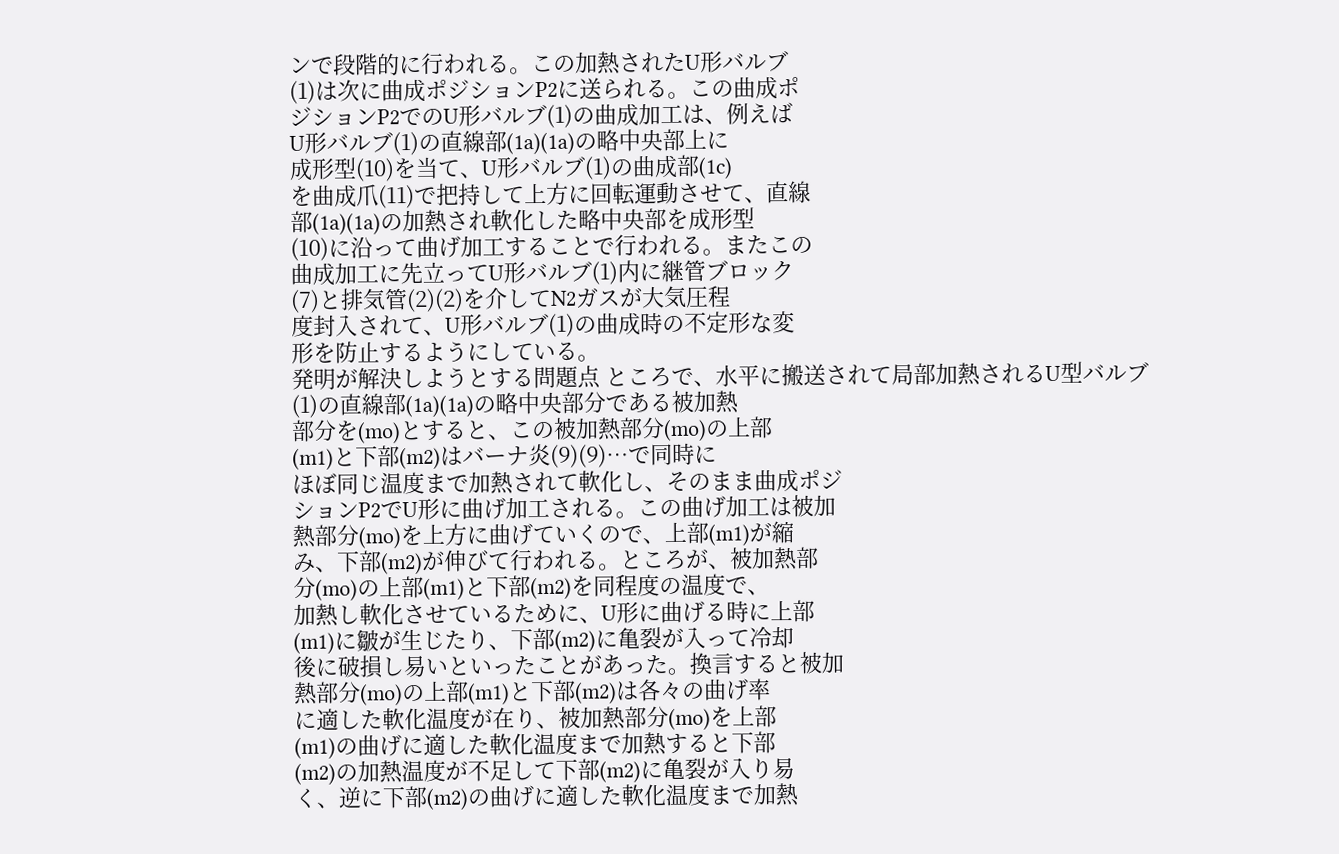ンで段階的に行われる。この加熱されたU形バルブ
(1)は次に曲成ポジションP2に送られる。この曲成ポ
ジションP2でのU形バルブ(1)の曲成加工は、例えば
U形バルブ(1)の直線部(1a)(1a)の略中央部上に
成形型(10)を当て、U形バルブ(1)の曲成部(1c)
を曲成爪(11)で把持して上方に回転運動させて、直線
部(1a)(1a)の加熱され軟化した略中央部を成形型
(10)に沿って曲げ加工することで行われる。またこの
曲成加工に先立ってU形バルブ(1)内に継管ブロック
(7)と排気管(2)(2)を介してN2ガスが大気圧程
度封入されて、U形バルブ(1)の曲成時の不定形な変
形を防止するようにしている。
発明が解決しようとする問題点 ところで、水平に搬送されて局部加熱されるU型バルブ
(1)の直線部(1a)(1a)の略中央部分である被加熱
部分を(mo)とすると、この被加熱部分(mo)の上部
(m1)と下部(m2)はバーナ炎(9)(9)…で同時に
ほぼ同じ温度まで加熱されて軟化し、そのまま曲成ポジ
ションP2でU形に曲げ加工される。この曲げ加工は被加
熱部分(mo)を上方に曲げていくので、上部(m1)が縮
み、下部(m2)が伸びて行われる。ところが、被加熱部
分(mo)の上部(m1)と下部(m2)を同程度の温度で、
加熱し軟化させているために、U形に曲げる時に上部
(m1)に皺が生じたり、下部(m2)に亀裂が入って冷却
後に破損し易いといったことがあった。換言すると被加
熱部分(mo)の上部(m1)と下部(m2)は各々の曲げ率
に適した軟化温度が在り、被加熱部分(mo)を上部
(m1)の曲げに適した軟化温度まで加熱すると下部
(m2)の加熱温度が不足して下部(m2)に亀裂が入り易
く、逆に下部(m2)の曲げに適した軟化温度まで加熱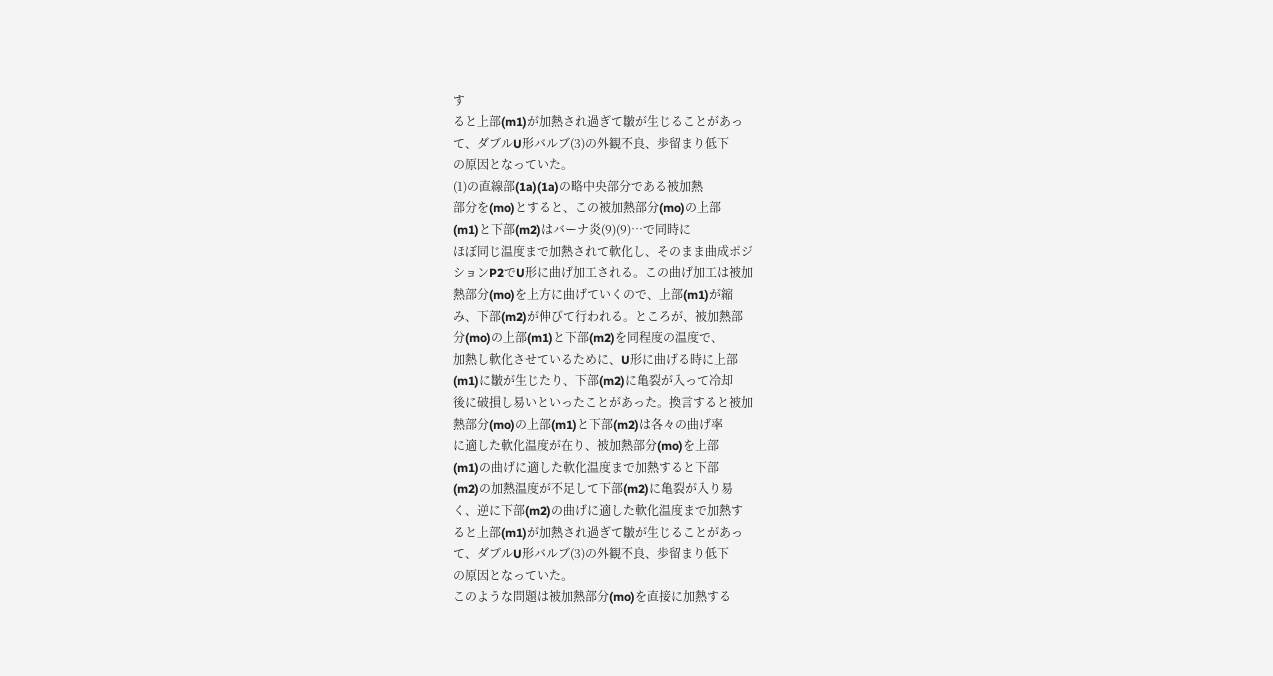す
ると上部(m1)が加熱され過ぎて皺が生じることがあっ
て、ダブルU形バルブ(3)の外観不良、歩留まり低下
の原因となっていた。
(1)の直線部(1a)(1a)の略中央部分である被加熱
部分を(mo)とすると、この被加熱部分(mo)の上部
(m1)と下部(m2)はバーナ炎(9)(9)…で同時に
ほぼ同じ温度まで加熱されて軟化し、そのまま曲成ポジ
ションP2でU形に曲げ加工される。この曲げ加工は被加
熱部分(mo)を上方に曲げていくので、上部(m1)が縮
み、下部(m2)が伸びて行われる。ところが、被加熱部
分(mo)の上部(m1)と下部(m2)を同程度の温度で、
加熱し軟化させているために、U形に曲げる時に上部
(m1)に皺が生じたり、下部(m2)に亀裂が入って冷却
後に破損し易いといったことがあった。換言すると被加
熱部分(mo)の上部(m1)と下部(m2)は各々の曲げ率
に適した軟化温度が在り、被加熱部分(mo)を上部
(m1)の曲げに適した軟化温度まで加熱すると下部
(m2)の加熱温度が不足して下部(m2)に亀裂が入り易
く、逆に下部(m2)の曲げに適した軟化温度まで加熱す
ると上部(m1)が加熱され過ぎて皺が生じることがあっ
て、ダブルU形バルブ(3)の外観不良、歩留まり低下
の原因となっていた。
このような問題は被加熱部分(mo)を直接に加熱する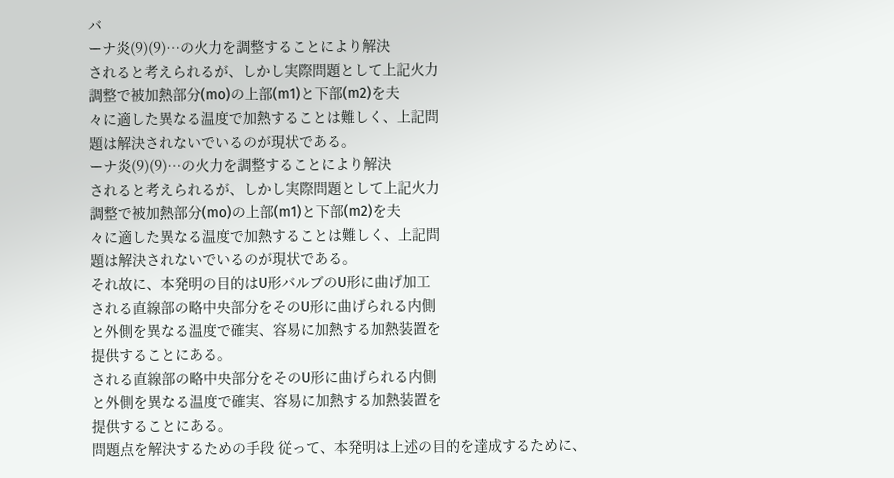バ
ーナ炎(9)(9)…の火力を調整することにより解決
されると考えられるが、しかし実際問題として上記火力
調整で被加熱部分(mo)の上部(m1)と下部(m2)を夫
々に適した異なる温度で加熱することは難しく、上記問
題は解決されないでいるのが現状である。
ーナ炎(9)(9)…の火力を調整することにより解決
されると考えられるが、しかし実際問題として上記火力
調整で被加熱部分(mo)の上部(m1)と下部(m2)を夫
々に適した異なる温度で加熱することは難しく、上記問
題は解決されないでいるのが現状である。
それ故に、本発明の目的はU形バルブのU形に曲げ加工
される直線部の略中央部分をそのU形に曲げられる内側
と外側を異なる温度で確実、容易に加熱する加熱装置を
提供することにある。
される直線部の略中央部分をそのU形に曲げられる内側
と外側を異なる温度で確実、容易に加熱する加熱装置を
提供することにある。
問題点を解決するための手段 従って、本発明は上述の目的を達成するために、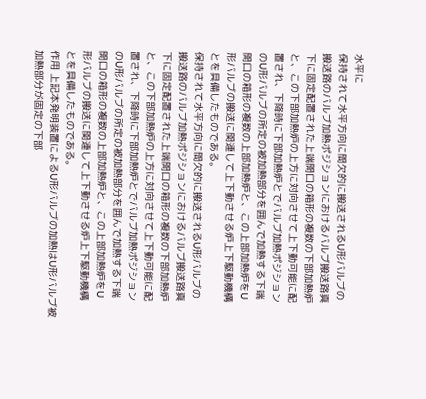水平に
保持されて水平方向に間欠的に搬送されるU形バルブの
搬送路のバルブ加熱ポジションにおけるバルブ搬送路真
下に固定配置された上端開口の箱形の複数の下部加熱炉
と、この下部加熱炉の上方に対向させて上下動可能に配
置され、下降時に下部加熱炉とでバルブ加熱ポジション
のU形バルブの所定の被加熱部分を囲んで加熱する下端
開口の箱形の複数の上部加熱炉と、この上部加熱炉をU
形バルブの搬送に関連して上下動させる炉上下駆動機構
とを具備したものである。
保持されて水平方向に間欠的に搬送されるU形バルブの
搬送路のバルブ加熱ポジションにおけるバルブ搬送路真
下に固定配置された上端開口の箱形の複数の下部加熱炉
と、この下部加熱炉の上方に対向させて上下動可能に配
置され、下降時に下部加熱炉とでバルブ加熱ポジション
のU形バルブの所定の被加熱部分を囲んで加熱する下端
開口の箱形の複数の上部加熱炉と、この上部加熱炉をU
形バルブの搬送に関連して上下動させる炉上下駆動機構
とを具備したものである。
作用 上記本発明装置によるU形バルブの加熱はU形バルブ被
加熱部分が固定の下部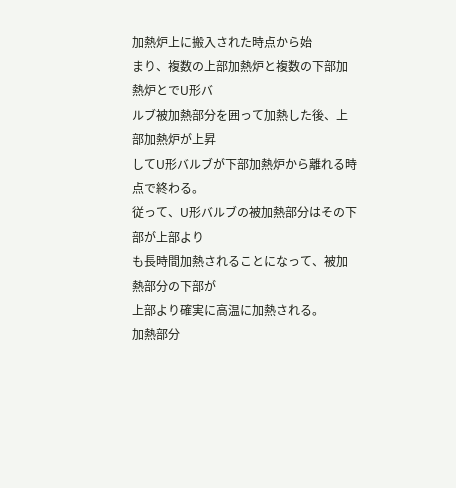加熱炉上に搬入された時点から始
まり、複数の上部加熱炉と複数の下部加熱炉とでU形バ
ルブ被加熱部分を囲って加熱した後、上部加熱炉が上昇
してU形バルブが下部加熱炉から離れる時点で終わる。
従って、U形バルブの被加熱部分はその下部が上部より
も長時間加熱されることになって、被加熱部分の下部が
上部より確実に高温に加熱される。
加熱部分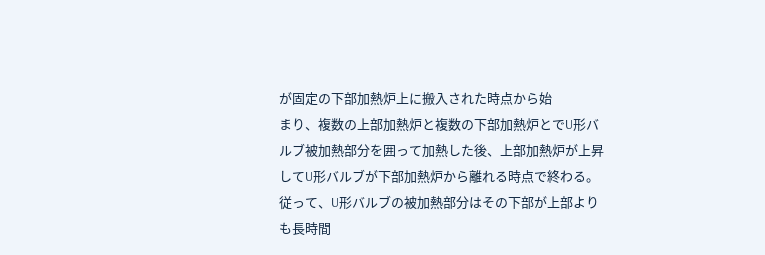が固定の下部加熱炉上に搬入された時点から始
まり、複数の上部加熱炉と複数の下部加熱炉とでU形バ
ルブ被加熱部分を囲って加熱した後、上部加熱炉が上昇
してU形バルブが下部加熱炉から離れる時点で終わる。
従って、U形バルブの被加熱部分はその下部が上部より
も長時間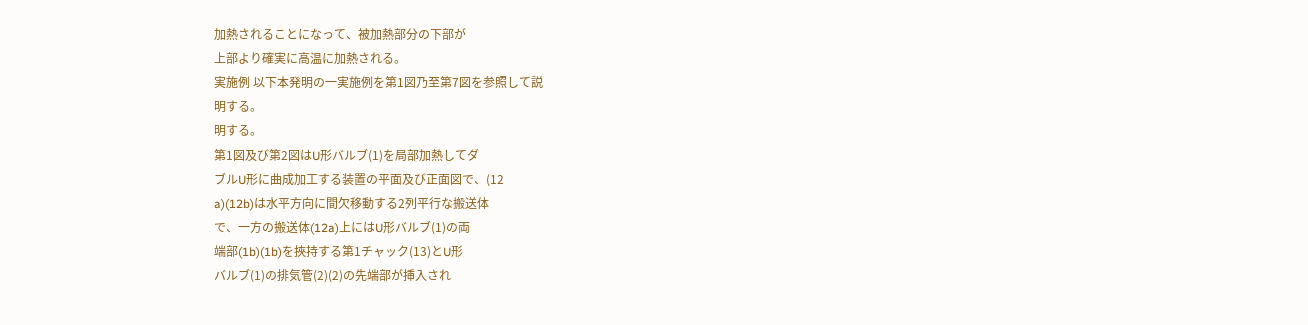加熱されることになって、被加熱部分の下部が
上部より確実に高温に加熱される。
実施例 以下本発明の一実施例を第1図乃至第7図を参照して説
明する。
明する。
第1図及び第2図はU形バルブ(1)を局部加熱してダ
ブルU形に曲成加工する装置の平面及び正面図で、(12
a)(12b)は水平方向に間欠移動する2列平行な搬送体
で、一方の搬送体(12a)上にはU形バルブ(1)の両
端部(1b)(1b)を挾持する第1チャック(13)とU形
バルブ(1)の排気管(2)(2)の先端部が挿入され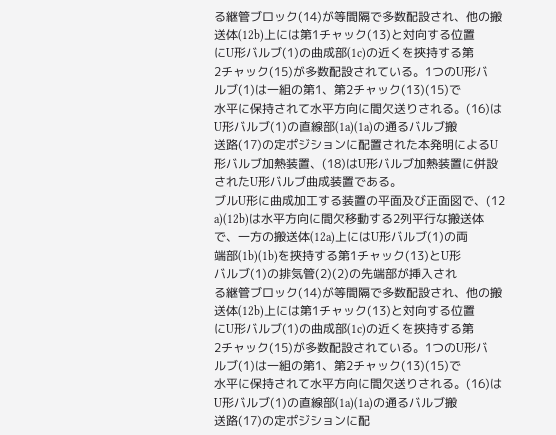る継管ブロック(14)が等間隔で多数配設され、他の搬
送体(12b)上には第1チャック(13)と対向する位置
にU形バルブ(1)の曲成部(1c)の近くを挾持する第
2チャック(15)が多数配設されている。1つのU形バ
ルブ(1)は一組の第1、第2チャック(13)(15)で
水平に保持されて水平方向に間欠送りされる。(16)は
U形バルブ(1)の直線部(1a)(1a)の通るバルブ搬
送路(17)の定ポジションに配置された本発明によるU
形バルブ加熱装置、(18)はU形バルブ加熱装置に併設
されたU形バルブ曲成装置である。
ブルU形に曲成加工する装置の平面及び正面図で、(12
a)(12b)は水平方向に間欠移動する2列平行な搬送体
で、一方の搬送体(12a)上にはU形バルブ(1)の両
端部(1b)(1b)を挾持する第1チャック(13)とU形
バルブ(1)の排気管(2)(2)の先端部が挿入され
る継管ブロック(14)が等間隔で多数配設され、他の搬
送体(12b)上には第1チャック(13)と対向する位置
にU形バルブ(1)の曲成部(1c)の近くを挾持する第
2チャック(15)が多数配設されている。1つのU形バ
ルブ(1)は一組の第1、第2チャック(13)(15)で
水平に保持されて水平方向に間欠送りされる。(16)は
U形バルブ(1)の直線部(1a)(1a)の通るバルブ搬
送路(17)の定ポジションに配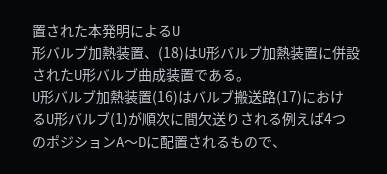置された本発明によるU
形バルブ加熱装置、(18)はU形バルブ加熱装置に併設
されたU形バルブ曲成装置である。
U形バルブ加熱装置(16)はバルブ搬送路(17)におけ
るU形バルブ(1)が順次に間欠送りされる例えば4つ
のポジションA〜Dに配置されるもので、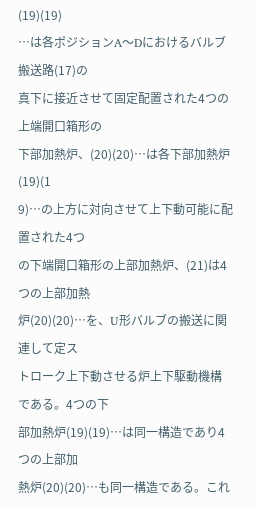(19)(19)
…は各ポジションA〜Dにおけるバルブ搬送路(17)の
真下に接近させて固定配置された4つの上端開口箱形の
下部加熱炉、(20)(20)…は各下部加熱炉(19)(1
9)…の上方に対向させて上下動可能に配置された4つ
の下端開口箱形の上部加熱炉、(21)は4つの上部加熱
炉(20)(20)…を、U形バルブの搬送に関連して定ス
トローク上下動させる炉上下駆動機構である。4つの下
部加熱炉(19)(19)…は同一構造であり4つの上部加
熱炉(20)(20)…も同一構造である。これ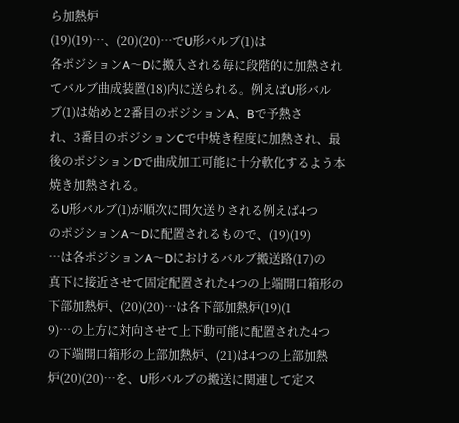ら加熱炉
(19)(19)…、(20)(20)…でU形バルブ(1)は
各ポジションA〜Dに搬入される毎に段階的に加熱され
てバルブ曲成装置(18)内に送られる。例えばU形バル
ブ(1)は始めと2番目のポジションA、Bで予熱さ
れ、3番目のポジションCで中焼き程度に加熱され、最
後のポジションDで曲成加工可能に十分軟化するよう本
焼き加熱される。
るU形バルブ(1)が順次に間欠送りされる例えば4つ
のポジションA〜Dに配置されるもので、(19)(19)
…は各ポジションA〜Dにおけるバルブ搬送路(17)の
真下に接近させて固定配置された4つの上端開口箱形の
下部加熱炉、(20)(20)…は各下部加熱炉(19)(1
9)…の上方に対向させて上下動可能に配置された4つ
の下端開口箱形の上部加熱炉、(21)は4つの上部加熱
炉(20)(20)…を、U形バルブの搬送に関連して定ス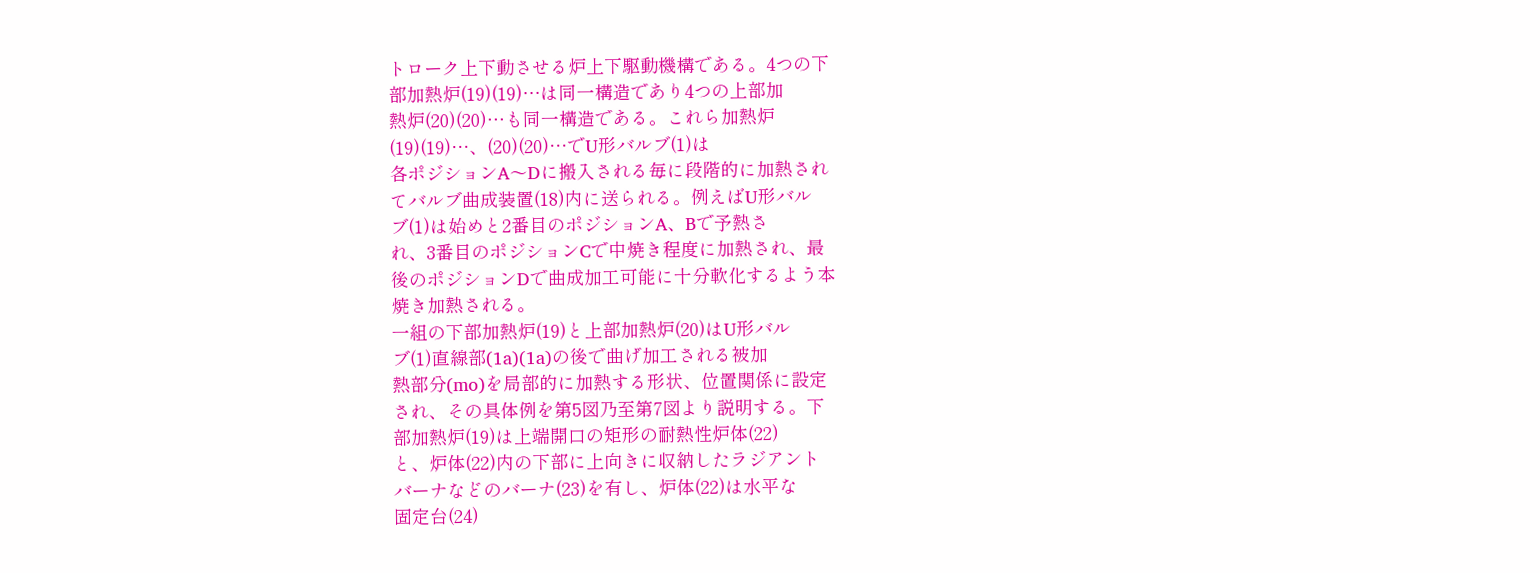トローク上下動させる炉上下駆動機構である。4つの下
部加熱炉(19)(19)…は同一構造であり4つの上部加
熱炉(20)(20)…も同一構造である。これら加熱炉
(19)(19)…、(20)(20)…でU形バルブ(1)は
各ポジションA〜Dに搬入される毎に段階的に加熱され
てバルブ曲成装置(18)内に送られる。例えばU形バル
ブ(1)は始めと2番目のポジションA、Bで予熱さ
れ、3番目のポジションCで中焼き程度に加熱され、最
後のポジションDで曲成加工可能に十分軟化するよう本
焼き加熱される。
一組の下部加熱炉(19)と上部加熱炉(20)はU形バル
ブ(1)直線部(1a)(1a)の後で曲げ加工される被加
熱部分(mo)を局部的に加熱する形状、位置関係に設定
され、その具体例を第5図乃至第7図より説明する。下
部加熱炉(19)は上端開口の矩形の耐熱性炉体(22)
と、炉体(22)内の下部に上向きに収納したラジアント
バーナなどのバーナ(23)を有し、炉体(22)は水平な
固定台(24)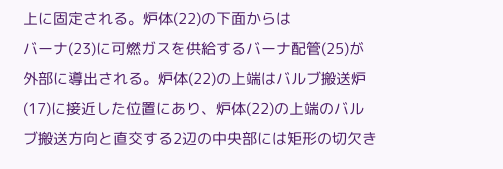上に固定される。炉体(22)の下面からは
バーナ(23)に可燃ガスを供給するバーナ配管(25)が
外部に導出される。炉体(22)の上端はバルブ搬送炉
(17)に接近した位置にあり、炉体(22)の上端のバル
ブ搬送方向と直交する2辺の中央部には矩形の切欠き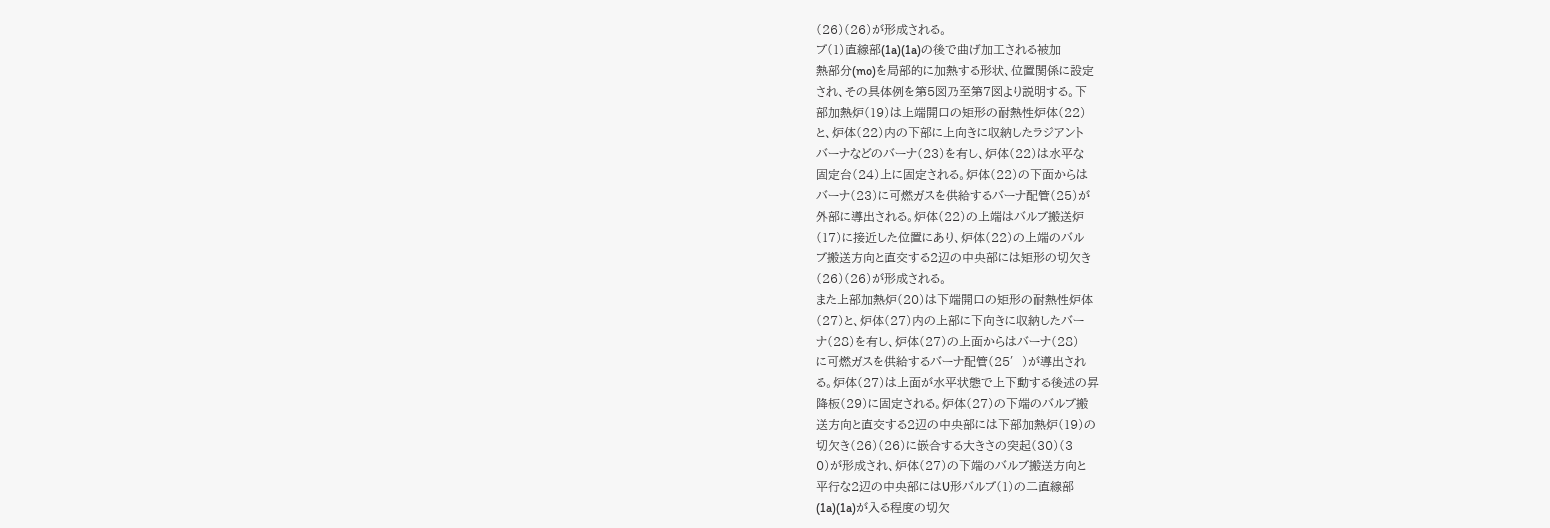(26)(26)が形成される。
ブ(1)直線部(1a)(1a)の後で曲げ加工される被加
熱部分(mo)を局部的に加熱する形状、位置関係に設定
され、その具体例を第5図乃至第7図より説明する。下
部加熱炉(19)は上端開口の矩形の耐熱性炉体(22)
と、炉体(22)内の下部に上向きに収納したラジアント
バーナなどのバーナ(23)を有し、炉体(22)は水平な
固定台(24)上に固定される。炉体(22)の下面からは
バーナ(23)に可燃ガスを供給するバーナ配管(25)が
外部に導出される。炉体(22)の上端はバルブ搬送炉
(17)に接近した位置にあり、炉体(22)の上端のバル
ブ搬送方向と直交する2辺の中央部には矩形の切欠き
(26)(26)が形成される。
また上部加熱炉(20)は下端開口の矩形の耐熱性炉体
(27)と、炉体(27)内の上部に下向きに収納したバー
ナ(28)を有し、炉体(27)の上面からはバーナ(28)
に可燃ガスを供給するバーナ配管(25′)が導出され
る。炉体(27)は上面が水平状態で上下動する後述の昇
降板(29)に固定される。炉体(27)の下端のバルブ搬
送方向と直交する2辺の中央部には下部加熱炉(19)の
切欠き(26)(26)に嵌合する大きさの突起(30)(3
0)が形成され、炉体(27)の下端のバルブ搬送方向と
平行な2辺の中央部にはU形バルブ(1)の二直線部
(1a)(1a)が入る程度の切欠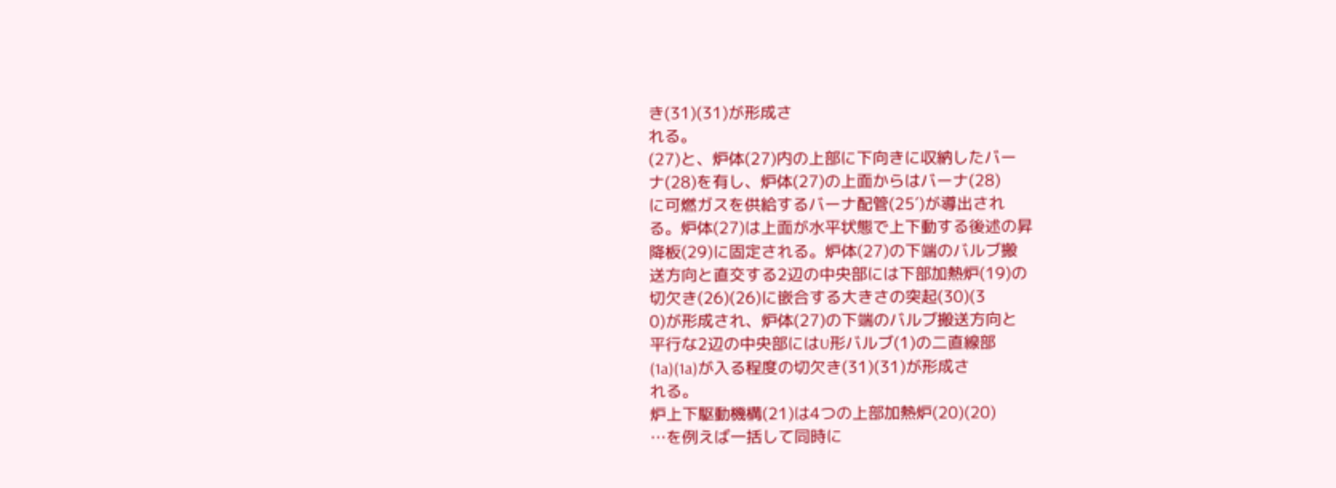き(31)(31)が形成さ
れる。
(27)と、炉体(27)内の上部に下向きに収納したバー
ナ(28)を有し、炉体(27)の上面からはバーナ(28)
に可燃ガスを供給するバーナ配管(25′)が導出され
る。炉体(27)は上面が水平状態で上下動する後述の昇
降板(29)に固定される。炉体(27)の下端のバルブ搬
送方向と直交する2辺の中央部には下部加熱炉(19)の
切欠き(26)(26)に嵌合する大きさの突起(30)(3
0)が形成され、炉体(27)の下端のバルブ搬送方向と
平行な2辺の中央部にはU形バルブ(1)の二直線部
(1a)(1a)が入る程度の切欠き(31)(31)が形成さ
れる。
炉上下駆動機構(21)は4つの上部加熱炉(20)(20)
…を例えば一括して同時に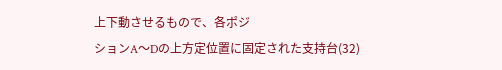上下動させるもので、各ポジ
ションA〜Dの上方定位置に固定された支持台(32)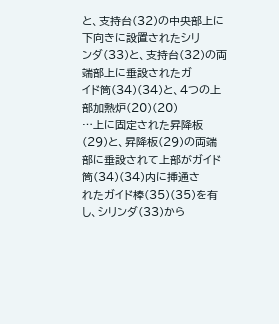と、支持台(32)の中央部上に下向きに設置されたシリ
ンダ(33)と、支持台(32)の両端部上に垂設されたガ
イド筒(34)(34)と、4つの上部加熱炉(20)(20)
…上に固定された昇降板(29)と、昇降板(29)の両端
部に垂設されて上部がガイド筒(34)(34)内に挿通さ
れたガイド棒(35)(35)を有し、シリンダ(33)から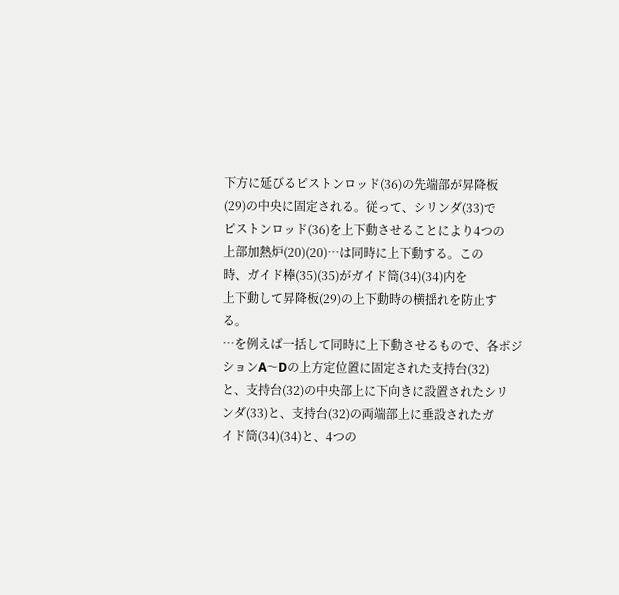下方に延びるピストンロッド(36)の先端部が昇降板
(29)の中央に固定される。従って、シリンダ(33)で
ピストンロッド(36)を上下動させることにより4つの
上部加熱炉(20)(20)…は同時に上下動する。この
時、ガイド棒(35)(35)がガイド筒(34)(34)内を
上下動して昇降板(29)の上下動時の横揺れを防止す
る。
…を例えば一括して同時に上下動させるもので、各ポジ
ションA〜Dの上方定位置に固定された支持台(32)
と、支持台(32)の中央部上に下向きに設置されたシリ
ンダ(33)と、支持台(32)の両端部上に垂設されたガ
イド筒(34)(34)と、4つの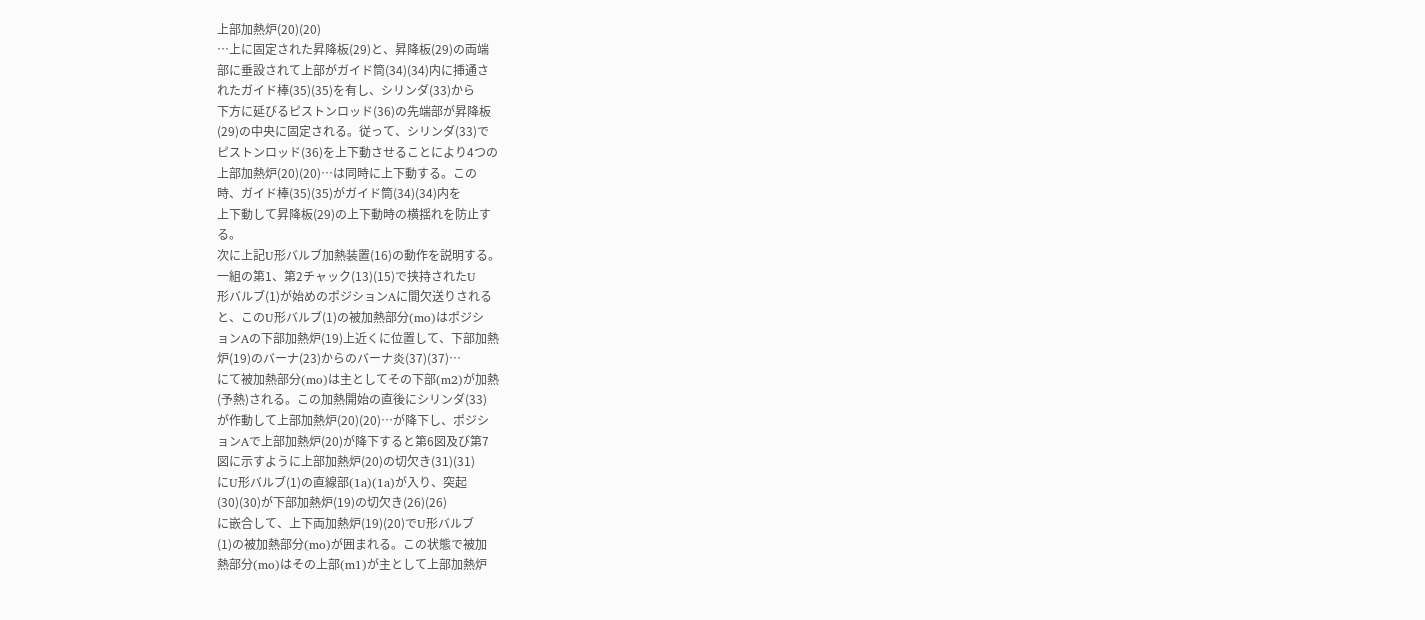上部加熱炉(20)(20)
…上に固定された昇降板(29)と、昇降板(29)の両端
部に垂設されて上部がガイド筒(34)(34)内に挿通さ
れたガイド棒(35)(35)を有し、シリンダ(33)から
下方に延びるピストンロッド(36)の先端部が昇降板
(29)の中央に固定される。従って、シリンダ(33)で
ピストンロッド(36)を上下動させることにより4つの
上部加熱炉(20)(20)…は同時に上下動する。この
時、ガイド棒(35)(35)がガイド筒(34)(34)内を
上下動して昇降板(29)の上下動時の横揺れを防止す
る。
次に上記U形バルブ加熱装置(16)の動作を説明する。
一組の第1、第2チャック(13)(15)で挟持されたU
形バルブ(1)が始めのポジションAに間欠送りされる
と、このU形バルブ(1)の被加熱部分(mo)はポジシ
ョンAの下部加熱炉(19)上近くに位置して、下部加熱
炉(19)のバーナ(23)からのバーナ炎(37)(37)…
にて被加熱部分(mo)は主としてその下部(m2)が加熱
(予熱)される。この加熱開始の直後にシリンダ(33)
が作動して上部加熱炉(20)(20)…が降下し、ポジシ
ョンAで上部加熱炉(20)が降下すると第6図及び第7
図に示すように上部加熱炉(20)の切欠き(31)(31)
にU形バルブ(1)の直線部(1a)(1a)が入り、突起
(30)(30)が下部加熱炉(19)の切欠き(26)(26)
に嵌合して、上下両加熱炉(19)(20)でU形バルブ
(1)の被加熱部分(mo)が囲まれる。この状態で被加
熱部分(mo)はその上部(m1)が主として上部加熱炉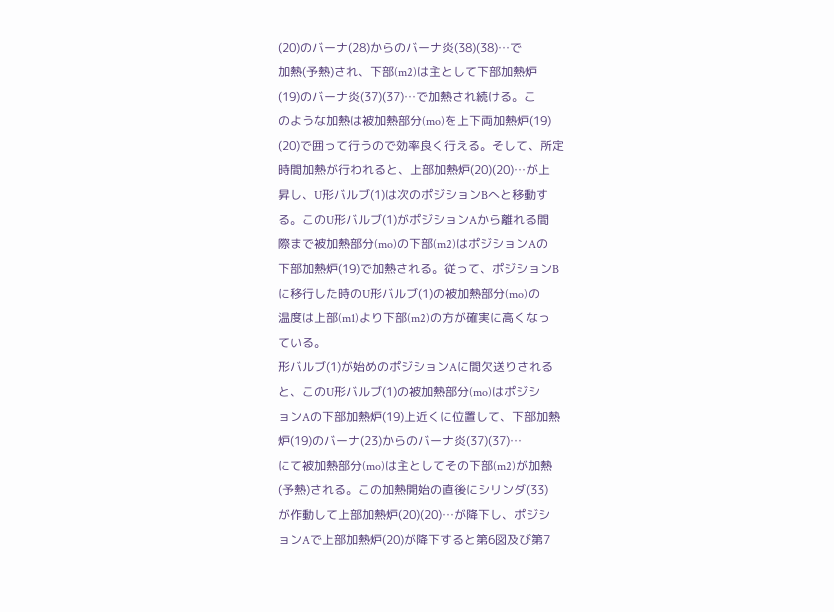(20)のバーナ(28)からのバーナ炎(38)(38)…で
加熱(予熱)され、下部(m2)は主として下部加熱炉
(19)のバーナ炎(37)(37)…で加熱され続ける。こ
のような加熱は被加熱部分(mo)を上下両加熱炉(19)
(20)で囲って行うので効率良く行える。そして、所定
時間加熱が行われると、上部加熱炉(20)(20)…が上
昇し、U形バルブ(1)は次のポジションBへと移動す
る。このU形バルブ(1)がポジションAから離れる間
際まで被加熱部分(mo)の下部(m2)はポジションAの
下部加熱炉(19)で加熱される。従って、ポジションB
に移行した時のU形バルブ(1)の被加熱部分(mo)の
温度は上部(m1)より下部(m2)の方が確実に高くなっ
ている。
形バルブ(1)が始めのポジションAに間欠送りされる
と、このU形バルブ(1)の被加熱部分(mo)はポジシ
ョンAの下部加熱炉(19)上近くに位置して、下部加熱
炉(19)のバーナ(23)からのバーナ炎(37)(37)…
にて被加熱部分(mo)は主としてその下部(m2)が加熱
(予熱)される。この加熱開始の直後にシリンダ(33)
が作動して上部加熱炉(20)(20)…が降下し、ポジシ
ョンAで上部加熱炉(20)が降下すると第6図及び第7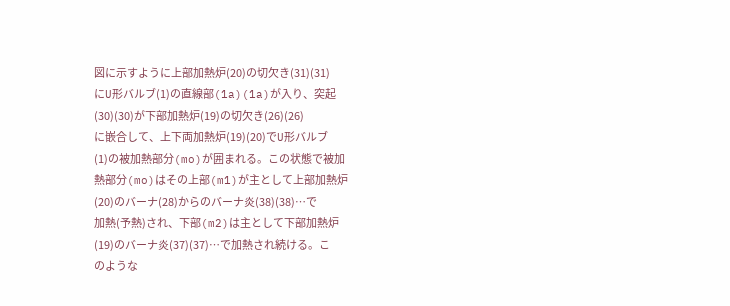図に示すように上部加熱炉(20)の切欠き(31)(31)
にU形バルブ(1)の直線部(1a)(1a)が入り、突起
(30)(30)が下部加熱炉(19)の切欠き(26)(26)
に嵌合して、上下両加熱炉(19)(20)でU形バルブ
(1)の被加熱部分(mo)が囲まれる。この状態で被加
熱部分(mo)はその上部(m1)が主として上部加熱炉
(20)のバーナ(28)からのバーナ炎(38)(38)…で
加熱(予熱)され、下部(m2)は主として下部加熱炉
(19)のバーナ炎(37)(37)…で加熱され続ける。こ
のような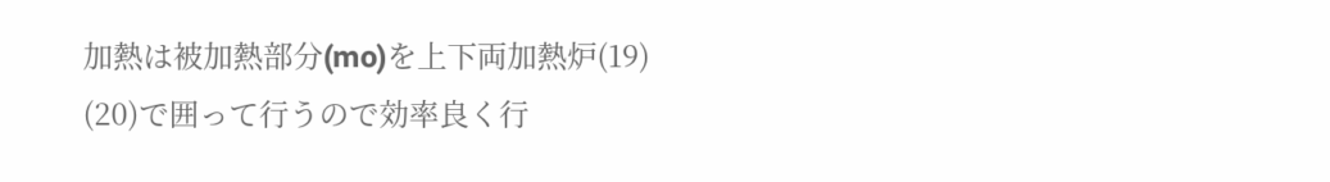加熱は被加熱部分(mo)を上下両加熱炉(19)
(20)で囲って行うので効率良く行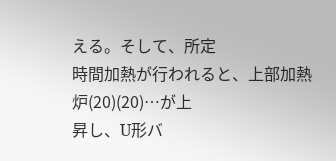える。そして、所定
時間加熱が行われると、上部加熱炉(20)(20)…が上
昇し、U形バ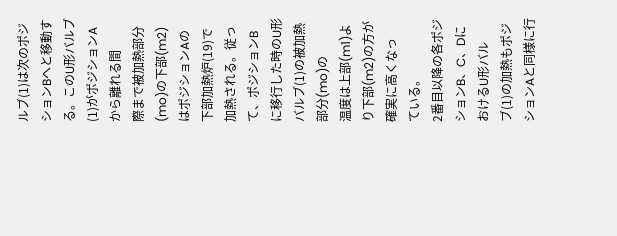ルブ(1)は次のポジションBへと移動す
る。このU形バルブ(1)がポジションAから離れる間
際まで被加熱部分(mo)の下部(m2)はポジションAの
下部加熱炉(19)で加熱される。従って、ポジションB
に移行した時のU形バルブ(1)の被加熱部分(mo)の
温度は上部(m1)より下部(m2)の方が確実に高くなっ
ている。
2番目以降の各ポジションB、C、DにおけるU形バル
ブ(1)の加熱もポジションAと同様に行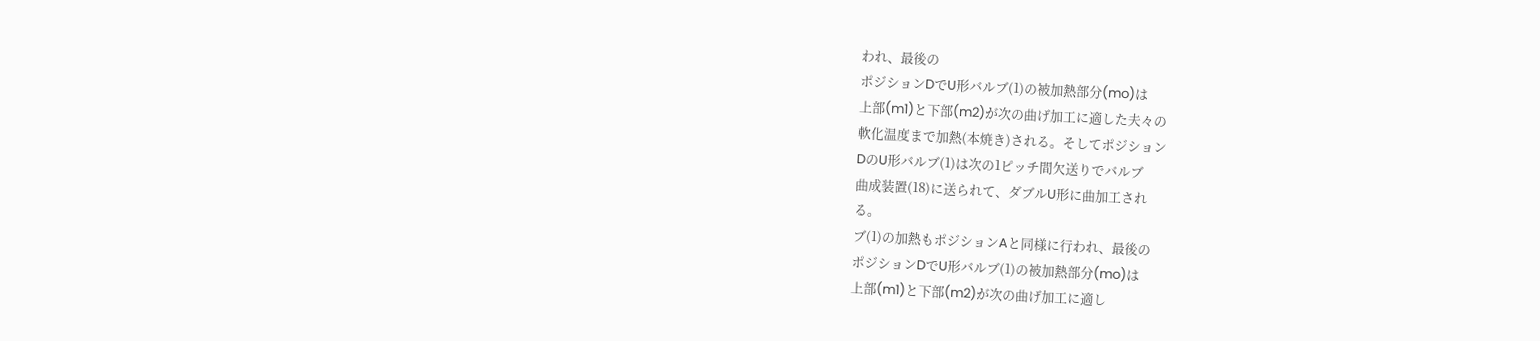われ、最後の
ポジションDでU形バルブ(1)の被加熱部分(mo)は
上部(m1)と下部(m2)が次の曲げ加工に適した夫々の
軟化温度まで加熱(本焼き)される。そしてポジション
DのU形バルブ(1)は次の1ピッチ間欠送りでバルブ
曲成装置(18)に送られて、ダブルU形に曲加工され
る。
ブ(1)の加熱もポジションAと同様に行われ、最後の
ポジションDでU形バルブ(1)の被加熱部分(mo)は
上部(m1)と下部(m2)が次の曲げ加工に適し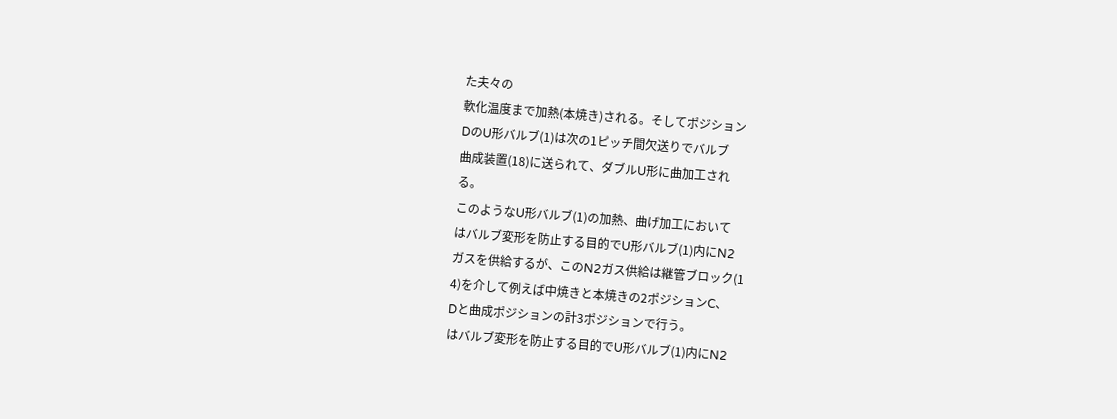た夫々の
軟化温度まで加熱(本焼き)される。そしてポジション
DのU形バルブ(1)は次の1ピッチ間欠送りでバルブ
曲成装置(18)に送られて、ダブルU形に曲加工され
る。
このようなU形バルブ(1)の加熱、曲げ加工において
はバルブ変形を防止する目的でU形バルブ(1)内にN2
ガスを供給するが、このN2ガス供給は継管ブロック(1
4)を介して例えば中焼きと本焼きの2ポジションC、
Dと曲成ポジションの計3ポジションで行う。
はバルブ変形を防止する目的でU形バルブ(1)内にN2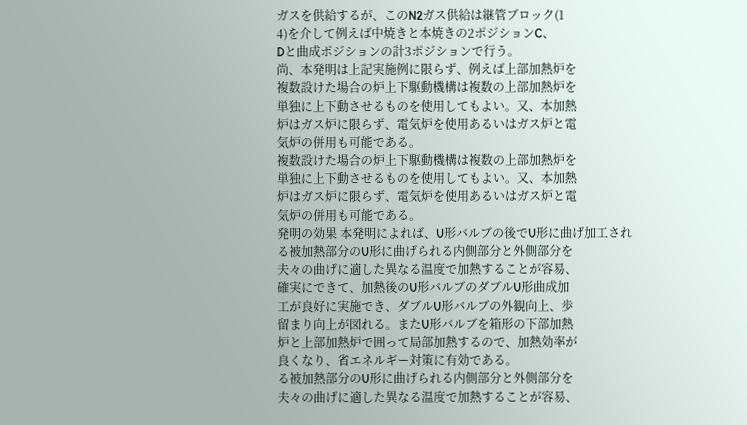ガスを供給するが、このN2ガス供給は継管ブロック(1
4)を介して例えば中焼きと本焼きの2ポジションC、
Dと曲成ポジションの計3ポジションで行う。
尚、本発明は上記実施例に限らず、例えば上部加熱炉を
複数設けた場合の炉上下駆動機構は複数の上部加熱炉を
単独に上下動させるものを使用してもよい。又、本加熱
炉はガス炉に限らず、電気炉を使用あるいはガス炉と電
気炉の併用も可能である。
複数設けた場合の炉上下駆動機構は複数の上部加熱炉を
単独に上下動させるものを使用してもよい。又、本加熱
炉はガス炉に限らず、電気炉を使用あるいはガス炉と電
気炉の併用も可能である。
発明の効果 本発明によれば、U形バルブの後でU形に曲げ加工され
る被加熱部分のU形に曲げられる内側部分と外側部分を
夫々の曲げに適した異なる温度で加熱することが容易、
確実にできて、加熱後のU形バルブのダブルU形曲成加
工が良好に実施でき、ダブルU形バルブの外観向上、歩
留まり向上が図れる。またU形バルブを箱形の下部加熱
炉と上部加熱炉で囲って局部加熱するので、加熱効率が
良くなり、省エネルギー対策に有効である。
る被加熱部分のU形に曲げられる内側部分と外側部分を
夫々の曲げに適した異なる温度で加熱することが容易、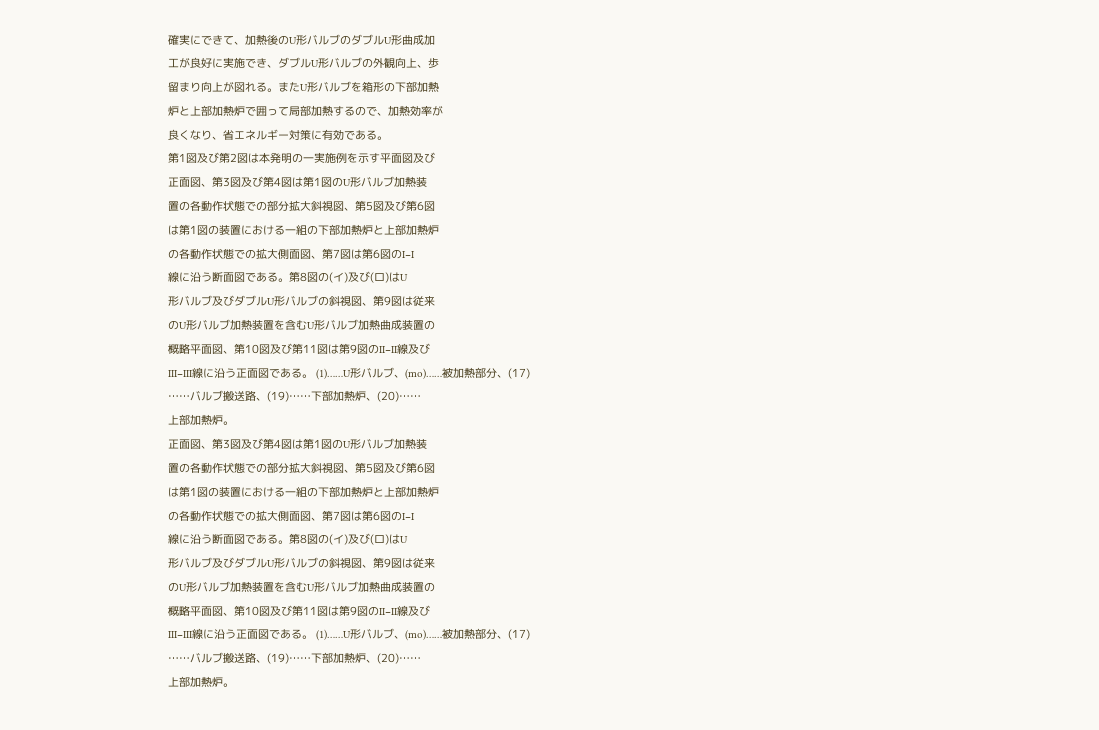確実にできて、加熱後のU形バルブのダブルU形曲成加
工が良好に実施でき、ダブルU形バルブの外観向上、歩
留まり向上が図れる。またU形バルブを箱形の下部加熱
炉と上部加熱炉で囲って局部加熱するので、加熱効率が
良くなり、省エネルギー対策に有効である。
第1図及び第2図は本発明の一実施例を示す平面図及び
正面図、第3図及び第4図は第1図のU形バルブ加熱装
置の各動作状態での部分拡大斜視図、第5図及び第6図
は第1図の装置における一組の下部加熱炉と上部加熱炉
の各動作状態での拡大側面図、第7図は第6図のI−I
線に沿う断面図である。第8図の(イ)及び(ロ)はU
形バルブ及びダブルU形バルブの斜視図、第9図は従来
のU形バルブ加熱装置を含むU形バルブ加熱曲成装置の
概略平面図、第10図及び第11図は第9図のII−II線及び
III−III線に沿う正面図である。 (1)……U形バルブ、(mo)……被加熱部分、(17)
……バルブ搬送路、(19)……下部加熱炉、(20)……
上部加熱炉。
正面図、第3図及び第4図は第1図のU形バルブ加熱装
置の各動作状態での部分拡大斜視図、第5図及び第6図
は第1図の装置における一組の下部加熱炉と上部加熱炉
の各動作状態での拡大側面図、第7図は第6図のI−I
線に沿う断面図である。第8図の(イ)及び(ロ)はU
形バルブ及びダブルU形バルブの斜視図、第9図は従来
のU形バルブ加熱装置を含むU形バルブ加熱曲成装置の
概略平面図、第10図及び第11図は第9図のII−II線及び
III−III線に沿う正面図である。 (1)……U形バルブ、(mo)……被加熱部分、(17)
……バルブ搬送路、(19)……下部加熱炉、(20)……
上部加熱炉。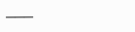───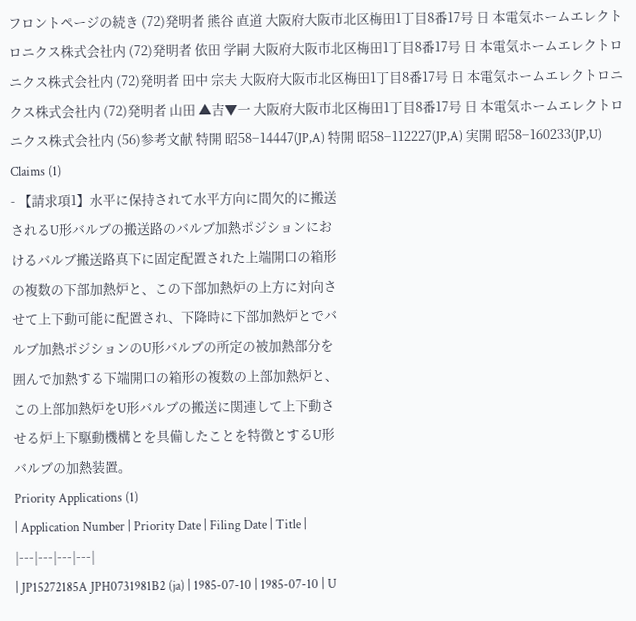フロントページの続き (72)発明者 熊谷 直道 大阪府大阪市北区梅田1丁目8番17号 日 本電気ホームエレクトロニクス株式会社内 (72)発明者 依田 学嗣 大阪府大阪市北区梅田1丁目8番17号 日 本電気ホームエレクトロニクス株式会社内 (72)発明者 田中 宗夫 大阪府大阪市北区梅田1丁目8番17号 日 本電気ホームエレクトロニクス株式会社内 (72)発明者 山田 ▲吉▼一 大阪府大阪市北区梅田1丁目8番17号 日 本電気ホームエレクトロニクス株式会社内 (56)参考文献 特開 昭58−14447(JP,A) 特開 昭58−112227(JP,A) 実開 昭58−160233(JP,U)
Claims (1)
- 【請求項1】水平に保持されて水平方向に間欠的に搬送
されるU形バルブの搬送路のバルブ加熱ポジションにお
けるバルブ搬送路真下に固定配置された上端開口の箱形
の複数の下部加熱炉と、この下部加熱炉の上方に対向さ
せて上下動可能に配置され、下降時に下部加熱炉とでバ
ルブ加熱ポジションのU形バルブの所定の被加熱部分を
囲んで加熱する下端開口の箱形の複数の上部加熱炉と、
この上部加熱炉をU形バルブの搬送に関連して上下動さ
せる炉上下駆動機構とを具備したことを特徴とするU形
バルブの加熱装置。
Priority Applications (1)
| Application Number | Priority Date | Filing Date | Title |
|---|---|---|---|
| JP15272185A JPH0731981B2 (ja) | 1985-07-10 | 1985-07-10 | U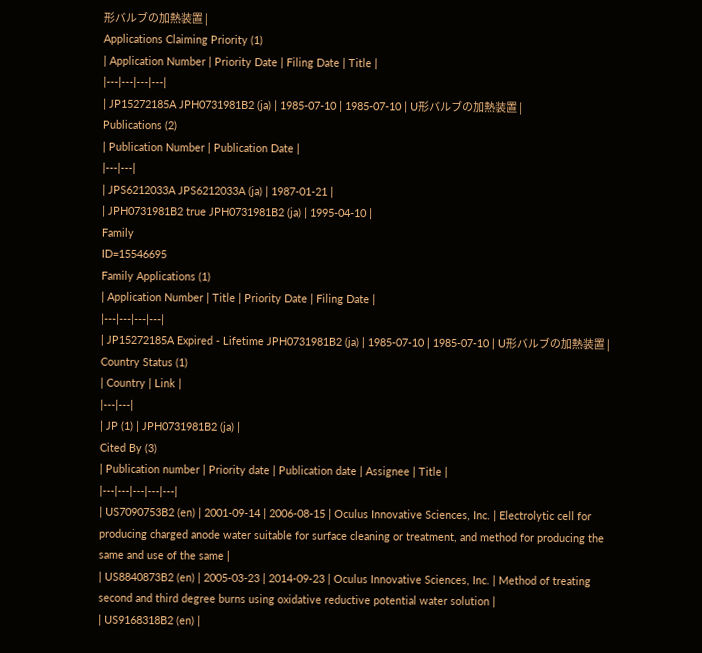形バルブの加熱装置 |
Applications Claiming Priority (1)
| Application Number | Priority Date | Filing Date | Title |
|---|---|---|---|
| JP15272185A JPH0731981B2 (ja) | 1985-07-10 | 1985-07-10 | U形バルブの加熱装置 |
Publications (2)
| Publication Number | Publication Date |
|---|---|
| JPS6212033A JPS6212033A (ja) | 1987-01-21 |
| JPH0731981B2 true JPH0731981B2 (ja) | 1995-04-10 |
Family
ID=15546695
Family Applications (1)
| Application Number | Title | Priority Date | Filing Date |
|---|---|---|---|
| JP15272185A Expired - Lifetime JPH0731981B2 (ja) | 1985-07-10 | 1985-07-10 | U形バルブの加熱装置 |
Country Status (1)
| Country | Link |
|---|---|
| JP (1) | JPH0731981B2 (ja) |
Cited By (3)
| Publication number | Priority date | Publication date | Assignee | Title |
|---|---|---|---|---|
| US7090753B2 (en) | 2001-09-14 | 2006-08-15 | Oculus Innovative Sciences, Inc. | Electrolytic cell for producing charged anode water suitable for surface cleaning or treatment, and method for producing the same and use of the same |
| US8840873B2 (en) | 2005-03-23 | 2014-09-23 | Oculus Innovative Sciences, Inc. | Method of treating second and third degree burns using oxidative reductive potential water solution |
| US9168318B2 (en) |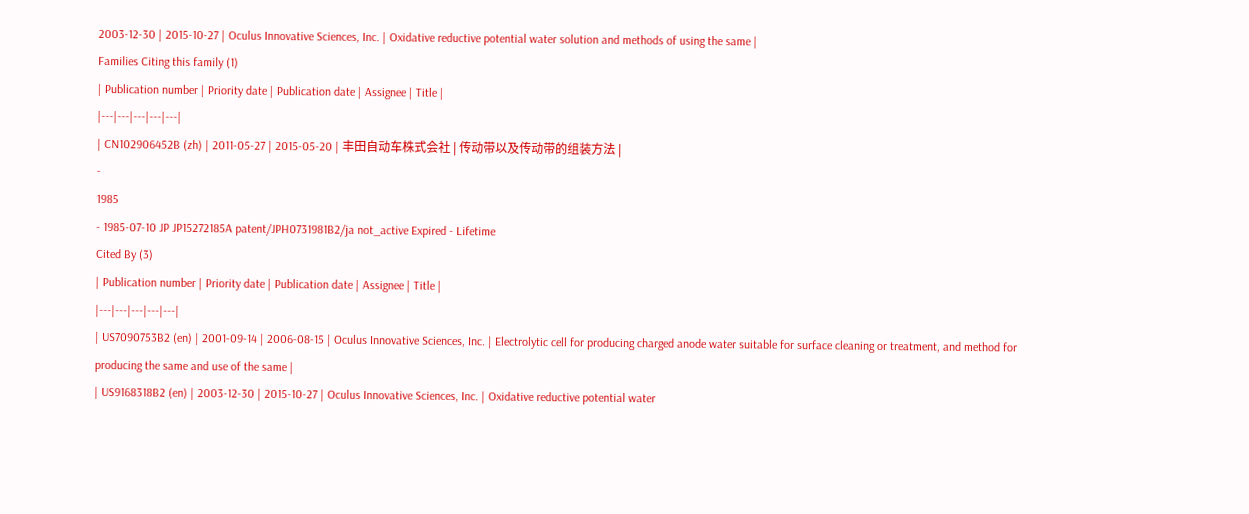2003-12-30 | 2015-10-27 | Oculus Innovative Sciences, Inc. | Oxidative reductive potential water solution and methods of using the same |
Families Citing this family (1)
| Publication number | Priority date | Publication date | Assignee | Title |
|---|---|---|---|---|
| CN102906452B (zh) | 2011-05-27 | 2015-05-20 | 丰田自动车株式会社 | 传动带以及传动带的组装方法 |
-
1985
- 1985-07-10 JP JP15272185A patent/JPH0731981B2/ja not_active Expired - Lifetime
Cited By (3)
| Publication number | Priority date | Publication date | Assignee | Title |
|---|---|---|---|---|
| US7090753B2 (en) | 2001-09-14 | 2006-08-15 | Oculus Innovative Sciences, Inc. | Electrolytic cell for producing charged anode water suitable for surface cleaning or treatment, and method for producing the same and use of the same |
| US9168318B2 (en) | 2003-12-30 | 2015-10-27 | Oculus Innovative Sciences, Inc. | Oxidative reductive potential water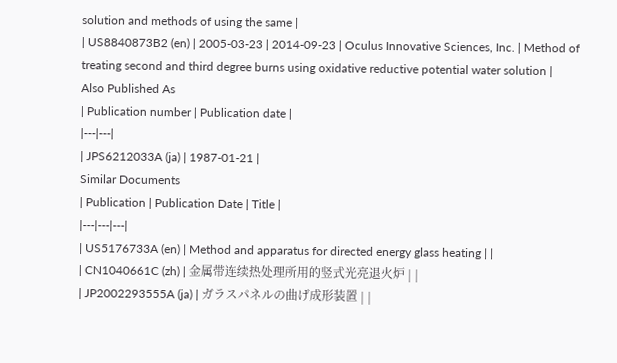solution and methods of using the same |
| US8840873B2 (en) | 2005-03-23 | 2014-09-23 | Oculus Innovative Sciences, Inc. | Method of treating second and third degree burns using oxidative reductive potential water solution |
Also Published As
| Publication number | Publication date |
|---|---|
| JPS6212033A (ja) | 1987-01-21 |
Similar Documents
| Publication | Publication Date | Title |
|---|---|---|
| US5176733A (en) | Method and apparatus for directed energy glass heating | |
| CN1040661C (zh) | 金属带连续热处理所用的竖式光亮退火炉 | |
| JP2002293555A (ja) | ガラスパネルの曲げ成形装置 | |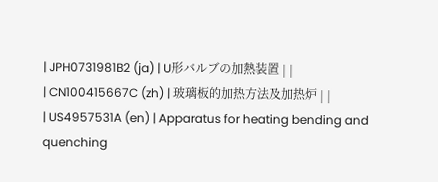| JPH0731981B2 (ja) | U形バルブの加熱装置 | |
| CN100415667C (zh) | 玻璃板的加热方法及加热炉 | |
| US4957531A (en) | Apparatus for heating bending and quenching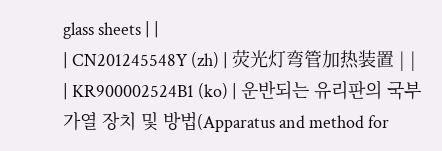glass sheets | |
| CN201245548Y (zh) | 荧光灯弯管加热装置 | |
| KR900002524B1 (ko) | 운반되는 유리판의 국부가열 장치 및 방법(Apparatus and method for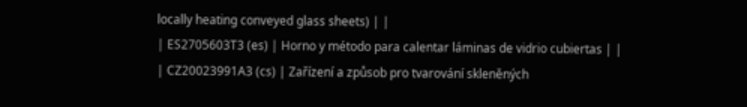locally heating conveyed glass sheets) | |
| ES2705603T3 (es) | Horno y método para calentar láminas de vidrio cubiertas | |
| CZ20023991A3 (cs) | Zařízení a způsob pro tvarování skleněných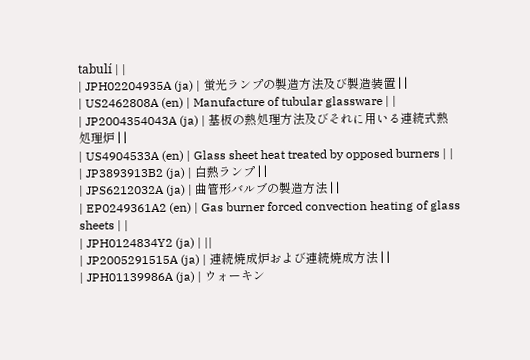tabulí | |
| JPH02204935A (ja) | 蛍光ランプの製造方法及び製造装置 | |
| US2462808A (en) | Manufacture of tubular glassware | |
| JP2004354043A (ja) | 基板の熱処理方法及びそれに用いる連続式熱処理炉 | |
| US4904533A (en) | Glass sheet heat treated by opposed burners | |
| JP3893913B2 (ja) | 白熱ランプ | |
| JPS6212032A (ja) | 曲管形バルブの製造方法 | |
| EP0249361A2 (en) | Gas burner forced convection heating of glass sheets | |
| JPH0124834Y2 (ja) | ||
| JP2005291515A (ja) | 連続焼成炉および連続焼成方法 | |
| JPH01139986A (ja) | ウォーキン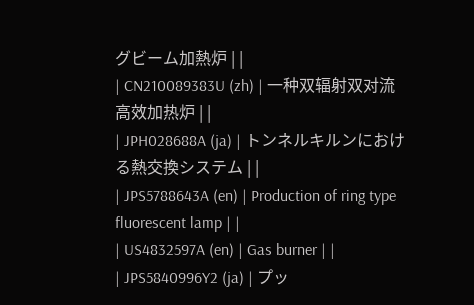グビーム加熱炉 | |
| CN210089383U (zh) | 一种双辐射双对流高效加热炉 | |
| JPH028688A (ja) | トンネルキルンにおける熱交換システム | |
| JPS5788643A (en) | Production of ring type fluorescent lamp | |
| US4832597A (en) | Gas burner | |
| JPS5840996Y2 (ja) | プッ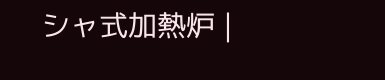シャ式加熱炉 |